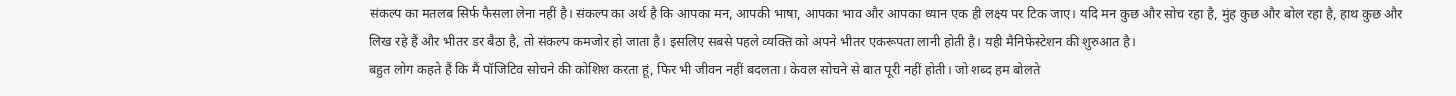संकल्प का मतलब सिर्फ फैसला लेना नहीं है। संकल्प का अर्थ है कि आपका मन, आपकी भाषा, आपका भाव और आपका ध्यान एक ही लक्ष्य पर टिक जाए। यदि मन कुछ और सोच रहा है, मुंह कुछ और बोल रहा है, हाथ कुछ और लिख रहे हैं और भीतर डर बैठा है, तो संकल्प कमजोर हो जाता है। इसलिए सबसे पहले व्यक्ति को अपने भीतर एकरूपता लानी होती है। यही मैनिफेस्टेशन की शुरुआत है।
बहुत लोग कहते हैं कि मैं पॉजिटिव सोचने की कोशिश करता हूं, फिर भी जीवन नहीं बदलता। केवल सोचने से बात पूरी नहीं होती। जो शब्द हम बोलते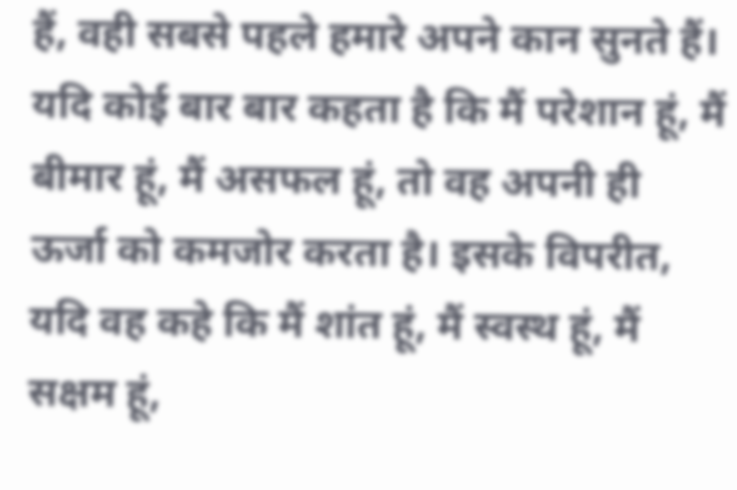हैं, वही सबसे पहले हमारे अपने कान सुनते हैं। यदि कोई बार बार कहता है कि मैं परेशान हूं, मैं बीमार हूं, मैं असफल हूं, तो वह अपनी ही ऊर्जा को कमजोर करता है। इसके विपरीत, यदि वह कहे कि मैं शांत हूं, मैं स्वस्थ हूं, मैं सक्षम हूं,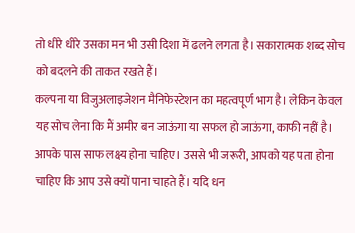तो धीरे धीरे उसका मन भी उसी दिशा में ढलने लगता है। सकारात्मक शब्द सोच को बदलने की ताकत रखते हैं।
कल्पना या विजुअलाइजेशन मैनिफेस्टेशन का महत्वपूर्ण भाग है। लेकिन केवल यह सोच लेना कि मैं अमीर बन जाऊंगा या सफल हो जाऊंगा, काफी नहीं है। आपके पास साफ लक्ष्य होना चाहिए। उससे भी जरूरी, आपको यह पता होना चाहिए कि आप उसे क्यों पाना चाहते हैं। यदि धन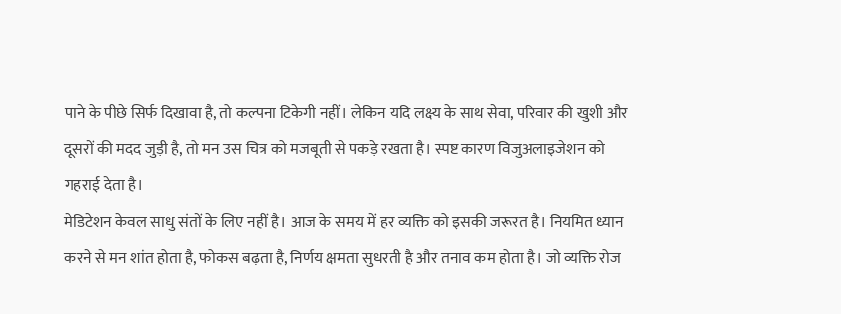पाने के पीछे सिर्फ दिखावा है, तो कल्पना टिकेगी नहीं। लेकिन यदि लक्ष्य के साथ सेवा, परिवार की खुशी और दूसरों की मदद जुड़ी है, तो मन उस चित्र को मजबूती से पकड़े रखता है। स्पष्ट कारण विजुअलाइजेशन को गहराई देता है।
मेडिटेशन केवल साधु संतों के लिए नहीं है। आज के समय में हर व्यक्ति को इसकी जरूरत है। नियमित ध्यान करने से मन शांत होता है, फोकस बढ़ता है, निर्णय क्षमता सुधरती है और तनाव कम होता है। जो व्यक्ति रोज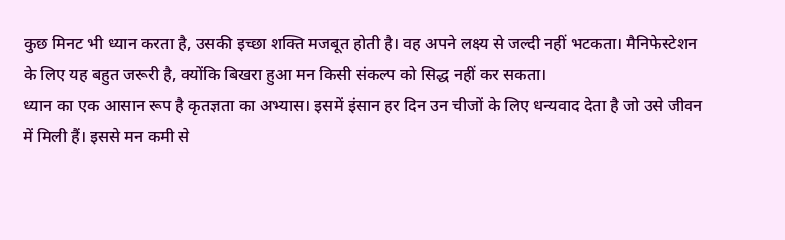कुछ मिनट भी ध्यान करता है, उसकी इच्छा शक्ति मजबूत होती है। वह अपने लक्ष्य से जल्दी नहीं भटकता। मैनिफेस्टेशन के लिए यह बहुत जरूरी है, क्योंकि बिखरा हुआ मन किसी संकल्प को सिद्ध नहीं कर सकता।
ध्यान का एक आसान रूप है कृतज्ञता का अभ्यास। इसमें इंसान हर दिन उन चीजों के लिए धन्यवाद देता है जो उसे जीवन में मिली हैं। इससे मन कमी से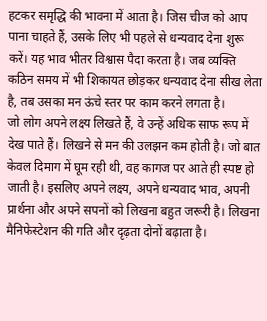हटकर समृद्धि की भावना में आता है। जिस चीज को आप पाना चाहते हैं, उसके लिए भी पहले से धन्यवाद देना शुरू करें। यह भाव भीतर विश्वास पैदा करता है। जब व्यक्ति कठिन समय में भी शिकायत छोड़कर धन्यवाद देना सीख लेता है, तब उसका मन ऊंचे स्तर पर काम करने लगता है।
जो लोग अपने लक्ष्य लिखते हैं, वे उन्हें अधिक साफ रूप में देख पाते हैं। लिखने से मन की उलझन कम होती है। जो बात केवल दिमाग में घूम रही थी, वह कागज पर आते ही स्पष्ट हो जाती है। इसलिए अपने लक्ष्य, अपने धन्यवाद भाव, अपनी प्रार्थना और अपने सपनों को लिखना बहुत जरूरी है। लिखना मैनिफेस्टेशन की गति और दृढ़ता दोनों बढ़ाता है।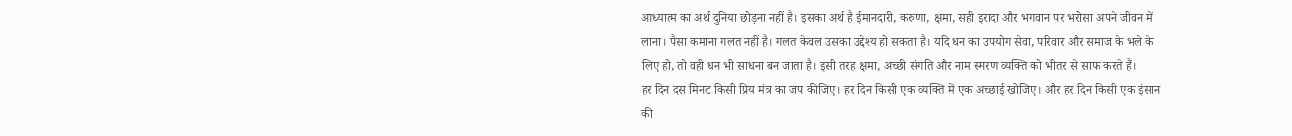आध्यात्म का अर्थ दुनिया छोड़ना नहीं है। इसका अर्थ है ईमानदारी, करुणा, क्षमा, सही इरादा और भगवान पर भरोसा अपने जीवन में लाना। पैसा कमाना गलत नहीं है। गलत केवल उसका उद्देश्य हो सकता है। यदि धन का उपयोग सेवा, परिवार और समाज के भले के लिए हो, तो वही धन भी साधना बन जाता है। इसी तरह क्षमा, अच्छी संगति और नाम स्मरण व्यक्ति को भीतर से साफ करते हैं।
हर दिन दस मिनट किसी प्रिय मंत्र का जप कीजिए। हर दिन किसी एक व्यक्ति में एक अच्छाई खोजिए। और हर दिन किसी एक इंसान की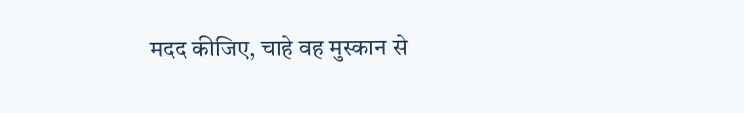मदद कीजिए, चाहे वह मुस्कान से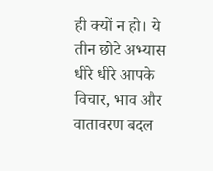ही क्यों न हो। ये तीन छोटे अभ्यास धीरे धीरे आपके विचार, भाव और वातावरण बदल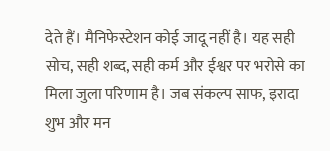देते हैं। मैनिफेस्टेशन कोई जादू नहीं है। यह सही सोच, सही शब्द, सही कर्म और ईश्वर पर भरोसे का मिला जुला परिणाम है। जब संकल्प साफ, इरादा शुभ और मन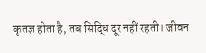कृतज्ञ होता है, तब सिद्धि दूर नहीं रहती। जीवन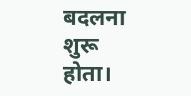बदलना शुरू होता।